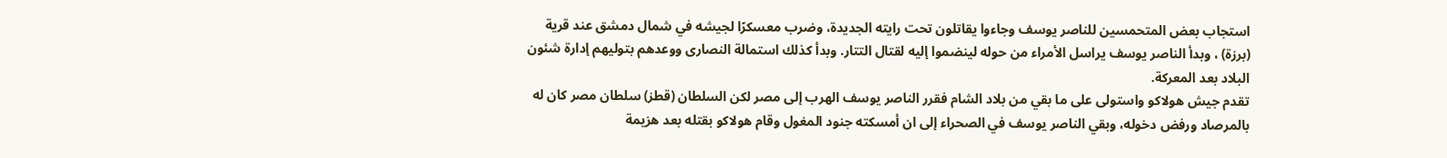استجاب بعض المتحمسين للناصر يوسف وجاءوا يقاتلون تحت رايته الجديدة، وضرب معسكرًا لجيشه في شمال دمشق عند قرية (برزة) ، وبدأ الناصر يوسف يراسل الأمراء من حوله لينضموا إليه لقتال التتار. وبدأ كذلك استمالة النصارى ووعدهم بتوليهم إدارة شئون البلاد بعد المعركة.
تقدم جيش هولاكو واستولى على ما بقي من بلاد الشام فقرر الناصر يوسف الهرب إلى مصر لكن السلطان (قطز) سلطان مصر كان له بالمرصاد ورفض دخوله، وبقي الناصر يوسف في الصحراء إلى ان أمسكته جنود المغول وقام هولاكو بقتله بعد هزيمة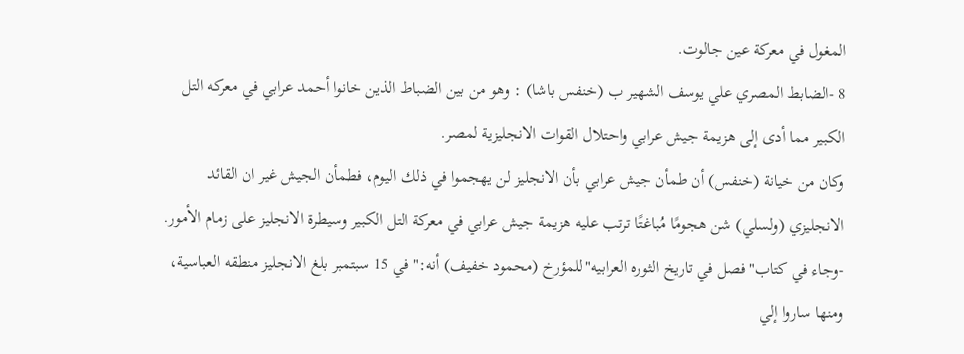المغول في معركة عين جالوت.
8 -الضابط المصري علي يوسف الشهير ب (خنفس باشا) : وهو من بين الضباط الذين خانوا أحمد عرابي في معركه التل الكبير مما أدى إلى هزيمة جيش عرابي واحتلال القوات الانجليزية لمصر.
وكان من خيانة (خنفس) أن طمأن جيش عرابي بأن الانجليز لن يهجموا في ذلك اليوم، فطمأن الجيش غير ان القائد الانجليزي (ولسلي) شن هجومًا مُباغتًا ترتب عليه هزيمة جيش عرابي في معركة التل الكبير وسيطرة الانجليز على زمام الأمور.
-وجاء في كتاب"فصل في تاريخ الثوره العرابيه"للمؤرخ (محمود خفيف) أنه:"في 15 سبتمبر بلغ الانجليز منطقه العباسية، ومنها ساروا إلي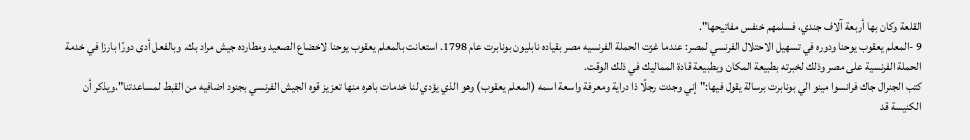القلعة وكان بها أربعة آلاف جندي، فسلمهم خنفس مفاتيحها".
9 -المعلم يعقوب يوحنا ودوره في تسهيل الاحتلال الفرنسي لمصر: عندما غزت الحملة الفرنسيه مصر بقياده نابليون بونابرت عام 1798. استعانت بالمعلم يعقوب يوحنا لاخضاع الصعيد ومطارده جيش مراد بك. وبالفعل أدى دورًا بارزا في خدمة الحملة الفرنسية على مصر وذلك لخبرته بطبيعة المكان وبطبيعة قادة المماليك في ذلك الوقت.
كتب الجنرال جاك فرانسوا مينو الي بونابرت برسالة يقول فيها:"إني وجدت رجلًا ذا دراية ومعرفة واسعة اسمه (المعلم يعقوب) وهو الذي يؤدي لنا خدمات باهره منها تعزيز قوه الجيش الفرنسي بجنود اضافيه من القبط لمساعدتنا".ويذكر أن الكنيسة قد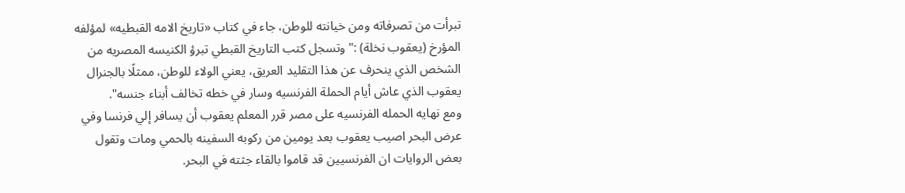تبرأت من تصرفاته ومن خيانته للوطن، جاء في كتاب «تاريخ الامه القبطيه» لمؤلفه المؤرخ (يعقوب نخلة) :"وتسجل كتب التاريخ القبطي تبرؤ الكنيسه المصريه من الشخص الذي ينحرف عن هذا التقليد العريق، يعني الولاء للوطن، ممثلًا بالجنرال يعقوب الذي عاش أيام الحملة الفرنسيه وسار في خطه تخالف أبناء جنسه".
ومع نهايه الحمله الفرنسيه على مصر قرر المعلم يعقوب أن يسافر إلي فرنسا وفي عرض البحر اصيب يعقوب بعد يومين من ركوبه السفينه بالحمي ومات وتقول بعض الروايات ان الفرنسيين قد قاموا بالقاء جثته في البحر.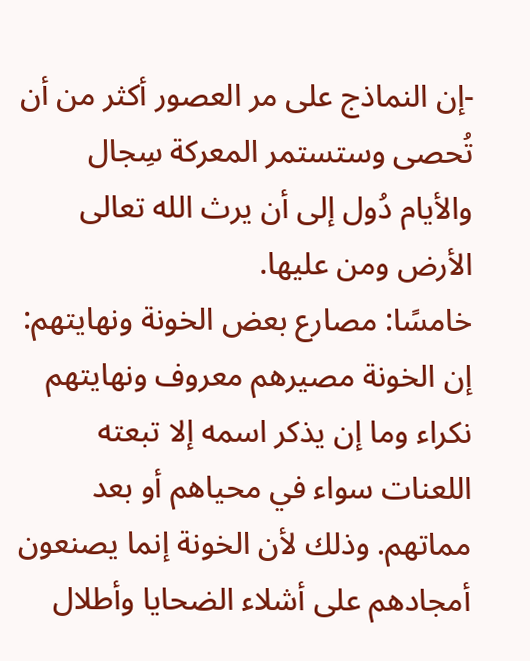-إن النماذج على مر العصور أكثر من أن تُحصى وستستمر المعركة سِجال والأيام دُول إلى أن يرث الله تعالى الأرض ومن عليها.
خامسًا: مصارع بعض الخونة ونهايتهم: إن الخونة مصيرهم معروف ونهايتهم نكراء وما إن يذكر اسمه إلا تبعته اللعنات سواء في محياهم أو بعد مماتهم. وذلك لأن الخونة إنما يصنعون أمجادهم على أشلاء الضحايا وأطلال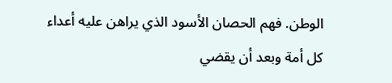الوطن. فهم الحصان الأسود الذي يراهن عليه أعداء كل أمة وبعد أن يقضي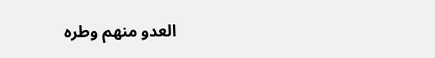العدو منهم وطره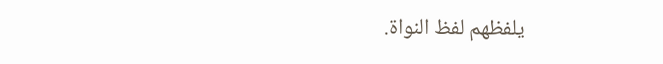يلفظهم لفظ النواة.